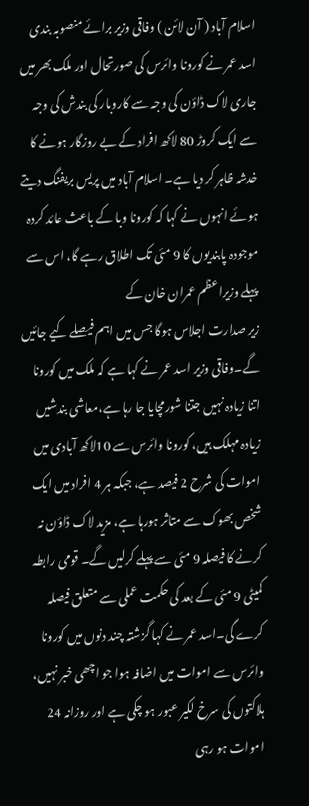اسلام آباد ( آن لائن ) وفاقی وزیر برائے منصوبہ بندی اسد عمر نے کورونا وائرس کی صورتحال اور ملک بھر میں جاری لاک ڈاؤن کی وجہ سے کاروبار کی بندش کی وجہ سے ایک کروڑ 80 لاکھ افراد کے بے روزگار ہونے کا خدشہ ظاہر کر دیا ہے۔ اسلام آباد میں پریس بریفنگ دیتے ہوئے انہوں نے کہا کہ کورونا وبا کے باعث عائد کردہ موجودہ پابندیوں کا 9 مئی تک اطلاق رہے گا، اس سے پہلے وزیراعظم عمران خان کے
زیر صدارت اجلاس ہوگا جس میں اہم فیصلے کیے جائیں گے۔وفاقی وزیر اسد عمر نے کہا ہے کہ ملک میں کورونا اتنا زیادہ نہیں جتنا شورمچایا جا رہا ہے،معاشی بندشیں زیادہ مہلک ہیں، کورونا وائرس سے 10لاکھ آبادی میں اموات کی شرح 2 فیصد ہے، جبکہ ہر 4 افراد میں ایک شخص بھوک سے متاثر ہورہا ہے، مزید لاک ڈاؤن نہ کرنے کا فیصلہ 9 مئی سے پہلے کرلیں گے۔ قومی رابطہ کمیٹی 9 مئی کے بعد کی حکمت عملی سے متعلق فیصلہ کرے گی۔اسد عمر نے کہا گزشتہ چند دنوں میں کورونا وائرس سے اموات میں اضافہ ہوا جو اچھی خبر نہیں، ہلاکتوں کی سرخ لکیر عبور ہو چکی ہے اور روزانہ 24 اموات ہو رہی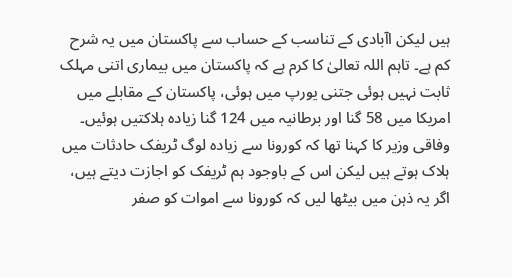ہیں لیکن اآبادی کے تناسب کے حساب سے پاکستان میں یہ شرح کم ہے۔ تاہم اللہ تعالیٰ کا کرم ہے کہ پاکستان میں بیماری اتنی مہلک ثابت نہیں ہوئی جتنی یورپ میں ہوئی، پاکستان کے مقابلے میں امریکا میں 58 گنا اور برطانیہ میں 124 گنا زیادہ ہلاکتیں ہوئیں۔ وفاقی وزیر کا کہنا تھا کہ کورونا سے زیادہ لوگ ٹریفک حادثات میں ہلاک ہوتے ہیں لیکن اس کے باوجود ہم ٹریفک کو اجازت دیتے ہیں، اگر یہ ذہن میں بیٹھا لیں کہ کورونا سے اموات کو صفر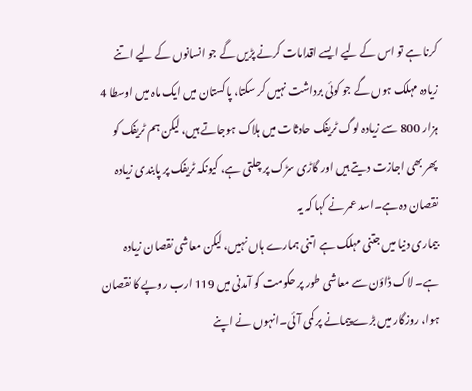کرنا ہے تو اس کے لیے ایسے اقدامات کرنے پڑیں گے جو انسانوں کے لیے اتنے زیادہ مہلک ہوں گے جو کوئی برداشت نہیں کر سکتا، پاکستان میں ایک ماہ میں اوسطا 4 ہزار 800 سے زیادہ لوگ ٹریفک حادثات میں ہلاک ہوجاتے ہیں، لیکن ہم ٹریفک کو پھر بھی اجازت دیتے ہیں اور گاڑی سڑک پر چلتی ہے، کیونکہ ٹریفک پر پابندی زیادہ نقصان دہ ہے۔اسد عمر نے کہا کہ یہ
بیماری دنیا میں جتنی مہلک ہے اتنی ہمارے ہاں نہیں، لیکن معاشی نقصان زیادہ ہے۔ لاک ڈاؤن سے معاشی طور پر حکومت کو آمدنی میں 119 ارب روپے کا نقصان ہوا، روزگار میں بڑے پیمانے پر کمی آئی۔انہوں نے اپنے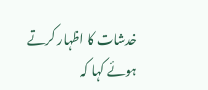خدشات کا اظہار کرتے ہوئے کہا کہ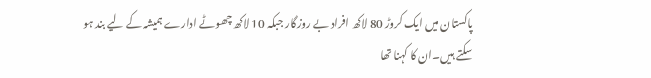پاکستان میں ایک کروڑ 80 لاکھ افراد بے روزگار جبکہ 10 لاکھ چھوٹے ادارے ہمیشہ کے لیے بند ہو سکتے ہیں۔ان کا کہنا تھا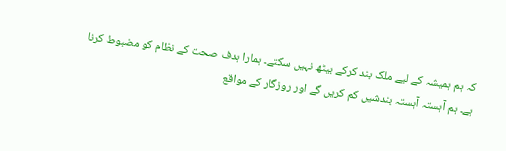کہ ہم ہمیشہ کے لیے ملک بند کرکے بیٹھ نہیں سکتے۔ ہمارا ہدف صحت کے نظام کو مضبوط کرنا ہے۔ ہم آہستہ آہستہ بندشیں کم کریں گے اور روزگار کے مواقع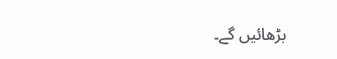بڑھائیں گے۔